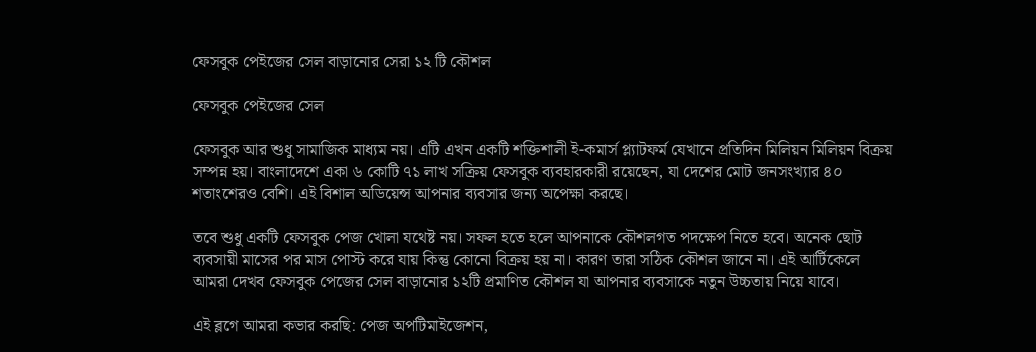ফেসবুক পেইজের সেল বাড়ানোর সেরা ১২ টি কৌশল

ফেসবুক পেইজের সেল

ফেসবুক আর শুধু সামাজিক মাধ্যম নয়। এটি এখন একটি শক্তিশালী ই-কমার্স প্ল্যাটফর্ম যেখানে প্রতিদিন মিলিয়ন মিলিয়ন বিক্রয় সম্পন্ন হয়। বাংলাদেশে একা ৬ কোটি ৭১ লাখ সক্রিয় ফেসবুক ব্যবহারকারী রয়েছেন, যা দেশের মোট জনসংখ্যার ৪০ শতাংশেরও বেশি। এই বিশাল অডিয়েন্স আপনার ব্যবসার জন্য অপেক্ষা করছে।

তবে শুধু একটি ফেসবুক পেজ খোলা যথেষ্ট নয়। সফল হতে হলে আপনাকে কৌশলগত পদক্ষেপ নিতে হবে। অনেক ছোট ব্যবসায়ী মাসের পর মাস পোস্ট করে যায় কিন্তু কোনো বিক্রয় হয় না। কারণ তারা সঠিক কৌশল জানে না। এই আর্টিকেলে আমরা দেখব ফেসবুক পেজের সেল বাড়ানোর ১২টি প্রমাণিত কৌশল যা আপনার ব্যবসাকে নতুন উচ্চতায় নিয়ে যাবে।

এই ব্লগে আমরা কভার করছি: পেজ অপটিমাইজেশন,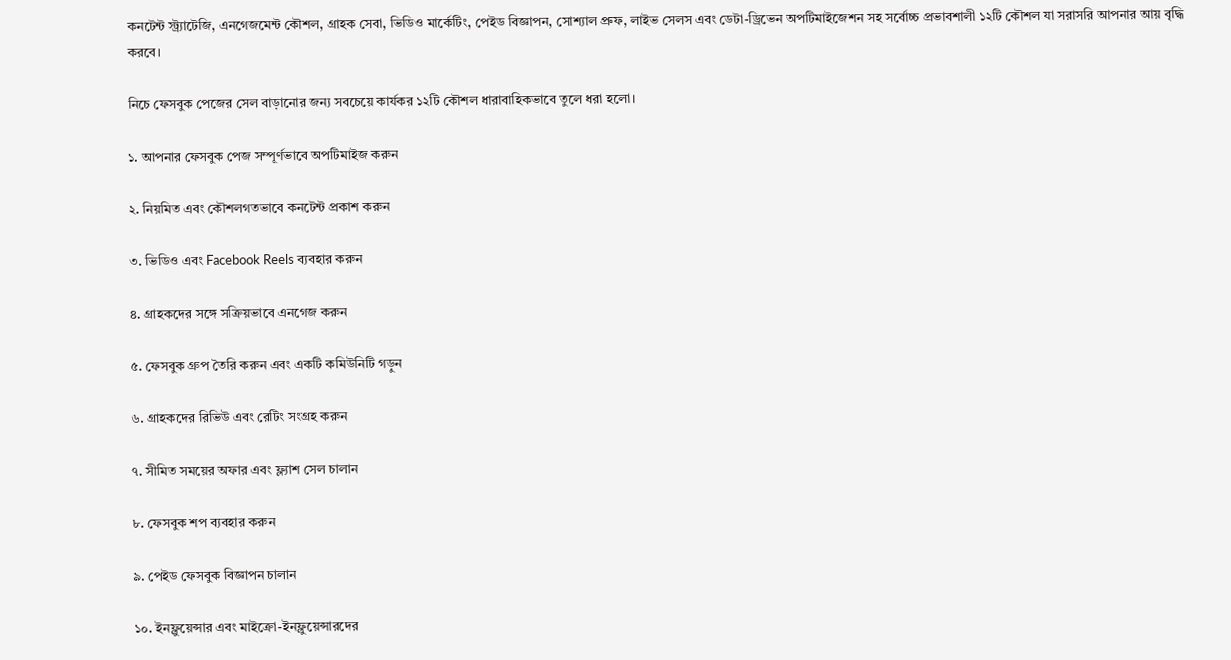কনটেন্ট স্ট্র্যাটেজি, এনগেজমেন্ট কৌশল, গ্রাহক সেবা, ভিডিও মার্কেটিং, পেইড বিজ্ঞাপন, সোশ্যাল প্রুফ, লাইভ সেলস এবং ডেটা-ড্রিভেন অপটিমাইজেশন সহ সর্বোচ্চ প্রভাবশালী ১২টি কৌশল যা সরাসরি আপনার আয় বৃদ্ধি করবে।

নিচে ফেসবুক পেজের সেল বাড়ানোর জন্য সবচেয়ে কার্যকর ১২টি কৌশল ধারাবাহিকভাবে তুলে ধরা হলো।

১. আপনার ফেসবুক পেজ সম্পূর্ণভাবে অপটিমাইজ করুন

২. নিয়মিত এবং কৌশলগতভাবে কনটেন্ট প্রকাশ করুন

৩. ভিডিও এবং Facebook Reels ব্যবহার করুন

৪. গ্রাহকদের সঙ্গে সক্রিয়ভাবে এনগেজ করুন

৫. ফেসবুক গ্রুপ তৈরি করুন এবং একটি কমিউনিটি গড়ুন

৬. গ্রাহকদের রিভিউ এবং রেটিং সংগ্রহ করুন

৭. সীমিত সময়ের অফার এবং ফ্ল্যাশ সেল চালান

৮. ফেসবুক শপ ব্যবহার করুন

৯. পেইড ফেসবুক বিজ্ঞাপন চালান

১০. ইনফ্লুয়েন্সার এবং মাইক্রো-ইনফ্লুয়েন্সারদের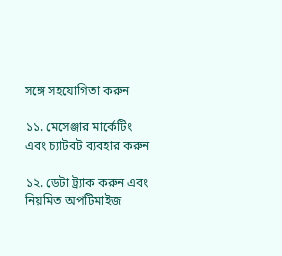সঙ্গে সহযোগিতা করুন

১১. মেসেঞ্জার মার্কেটিং এবং চ্যাটবট ব্যবহার করুন

১২. ডেটা ট্র্যাক করুন এবং নিয়মিত অপটিমাইজ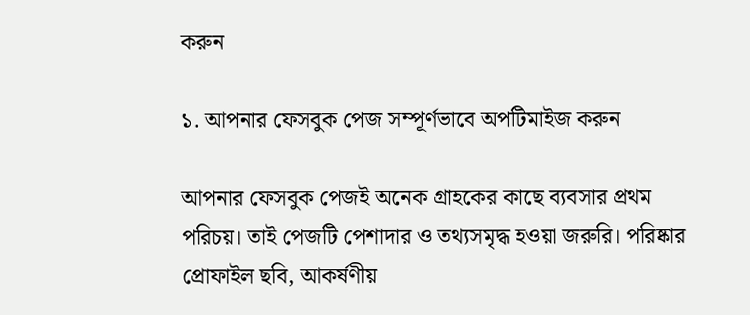করুন

১. আপনার ফেসবুক পেজ সম্পূর্ণভাবে অপটিমাইজ করুন

আপনার ফেসবুক পেজই অনেক গ্রাহকের কাছে ব্যবসার প্রথম পরিচয়। তাই পেজটি পেশাদার ও তথ্যসমৃদ্ধ হওয়া জরুরি। পরিষ্কার প্রোফাইল ছবি, আকর্ষণীয়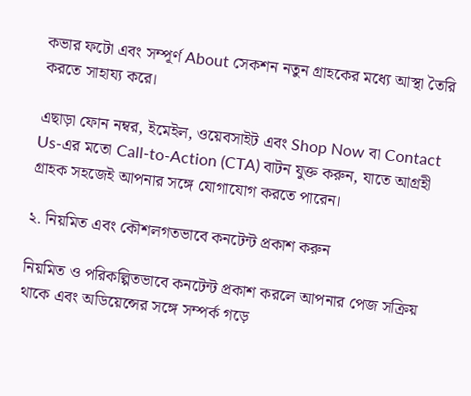কভার ফটো এবং সম্পূর্ণ About সেকশন নতুন গ্রাহকের মধ্যে আস্থা তৈরি করতে সাহায্য করে।

এছাড়া ফোন নম্বর, ইমেইল, ওয়েবসাইট এবং Shop Now বা Contact Us-এর মতো Call-to-Action (CTA) বাটন যুক্ত করুন, যাতে আগ্রহী গ্রাহক সহজেই আপনার সঙ্গে যোগাযোগ করতে পারেন।

২. নিয়মিত এবং কৌশলগতভাবে কনটেন্ট প্রকাশ করুন

নিয়মিত ও পরিকল্পিতভাবে কনটেন্ট প্রকাশ করলে আপনার পেজ সক্রিয় থাকে এবং অডিয়েন্সের সঙ্গে সম্পর্ক গড়ে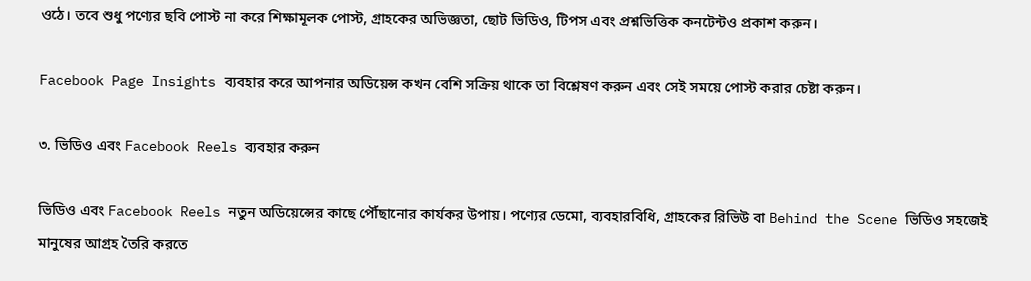ওঠে। তবে শুধু পণ্যের ছবি পোস্ট না করে শিক্ষামূলক পোস্ট, গ্রাহকের অভিজ্ঞতা, ছোট ভিডিও, টিপস এবং প্রশ্নভিত্তিক কনটেন্টও প্রকাশ করুন।

Facebook Page Insights ব্যবহার করে আপনার অডিয়েন্স কখন বেশি সক্রিয় থাকে তা বিশ্লেষণ করুন এবং সেই সময়ে পোস্ট করার চেষ্টা করুন।

৩. ভিডিও এবং Facebook Reels ব্যবহার করুন

ভিডিও এবং Facebook Reels নতুন অডিয়েন্সের কাছে পৌঁছানোর কার্যকর উপায়। পণ্যের ডেমো, ব্যবহারবিধি, গ্রাহকের রিভিউ বা Behind the Scene ভিডিও সহজেই মানুষের আগ্রহ তৈরি করতে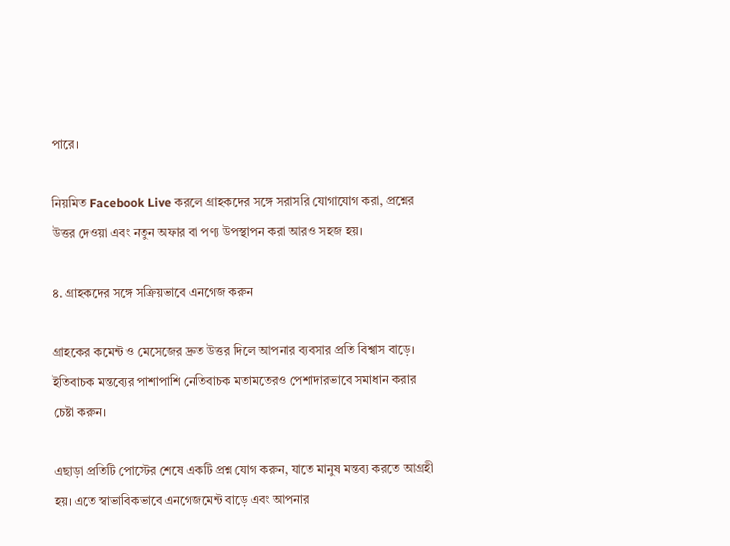পারে।

নিয়মিত Facebook Live করলে গ্রাহকদের সঙ্গে সরাসরি যোগাযোগ করা, প্রশ্নের উত্তর দেওয়া এবং নতুন অফার বা পণ্য উপস্থাপন করা আরও সহজ হয়।

৪. গ্রাহকদের সঙ্গে সক্রিয়ভাবে এনগেজ করুন

গ্রাহকের কমেন্ট ও মেসেজের দ্রুত উত্তর দিলে আপনার ব্যবসার প্রতি বিশ্বাস বাড়ে। ইতিবাচক মন্তব্যের পাশাপাশি নেতিবাচক মতামতেরও পেশাদারভাবে সমাধান করার চেষ্টা করুন।

এছাড়া প্রতিটি পোস্টের শেষে একটি প্রশ্ন যোগ করুন, যাতে মানুষ মন্তব্য করতে আগ্রহী হয়। এতে স্বাভাবিকভাবে এনগেজমেন্ট বাড়ে এবং আপনার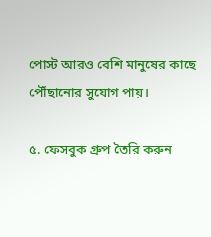পোস্ট আরও বেশি মানুষের কাছে পৌঁছানোর সুযোগ পায়।

৫. ফেসবুক গ্রুপ তৈরি করুন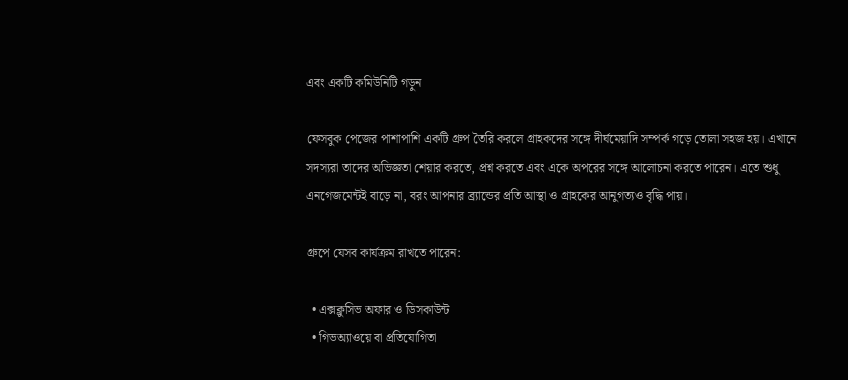এবং একটি কমিউনিটি গড়ুন

ফেসবুক পেজের পাশাপাশি একটি গ্রুপ তৈরি করলে গ্রাহকদের সঙ্গে দীর্ঘমেয়াদি সম্পর্ক গড়ে তোলা সহজ হয়। এখানে সদস্যরা তাদের অভিজ্ঞতা শেয়ার করতে, প্রশ্ন করতে এবং একে অপরের সঙ্গে আলোচনা করতে পারেন। এতে শুধু এনগেজমেন্টই বাড়ে না, বরং আপনার ব্র্যান্ডের প্রতি আস্থা ও গ্রাহকের আনুগত্যও বৃদ্ধি পায়।

গ্রুপে যেসব কার্যক্রম রাখতে পারেন:

  • এক্সক্লুসিভ অফার ও ডিসকাউন্ট
  • গিভঅ্যাওয়ে বা প্রতিযোগিতা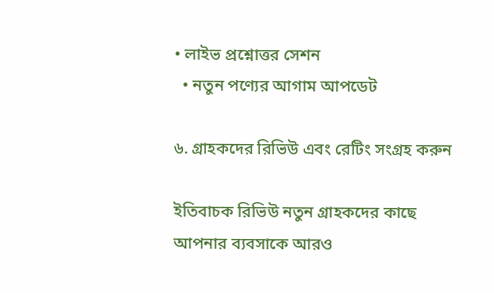• লাইভ প্রশ্নোত্তর সেশন
  • নতুন পণ্যের আগাম আপডেট

৬. গ্রাহকদের রিভিউ এবং রেটিং সংগ্রহ করুন

ইতিবাচক রিভিউ নতুন গ্রাহকদের কাছে আপনার ব্যবসাকে আরও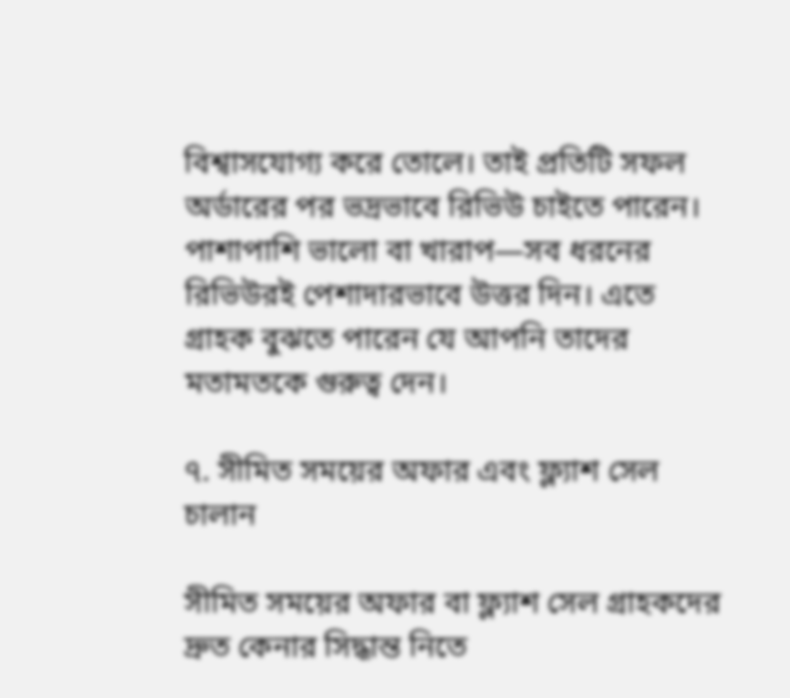বিশ্বাসযোগ্য করে তোলে। তাই প্রতিটি সফল অর্ডারের পর ভদ্রভাবে রিভিউ চাইতে পারেন। পাশাপাশি ভালো বা খারাপ—সব ধরনের রিভিউরই পেশাদারভাবে উত্তর দিন। এতে গ্রাহক বুঝতে পারেন যে আপনি তাদের মতামতকে গুরুত্ব দেন।

৭. সীমিত সময়ের অফার এবং ফ্ল্যাশ সেল চালান

সীমিত সময়ের অফার বা ফ্ল্যাশ সেল গ্রাহকদের দ্রুত কেনার সিদ্ধান্ত নিতে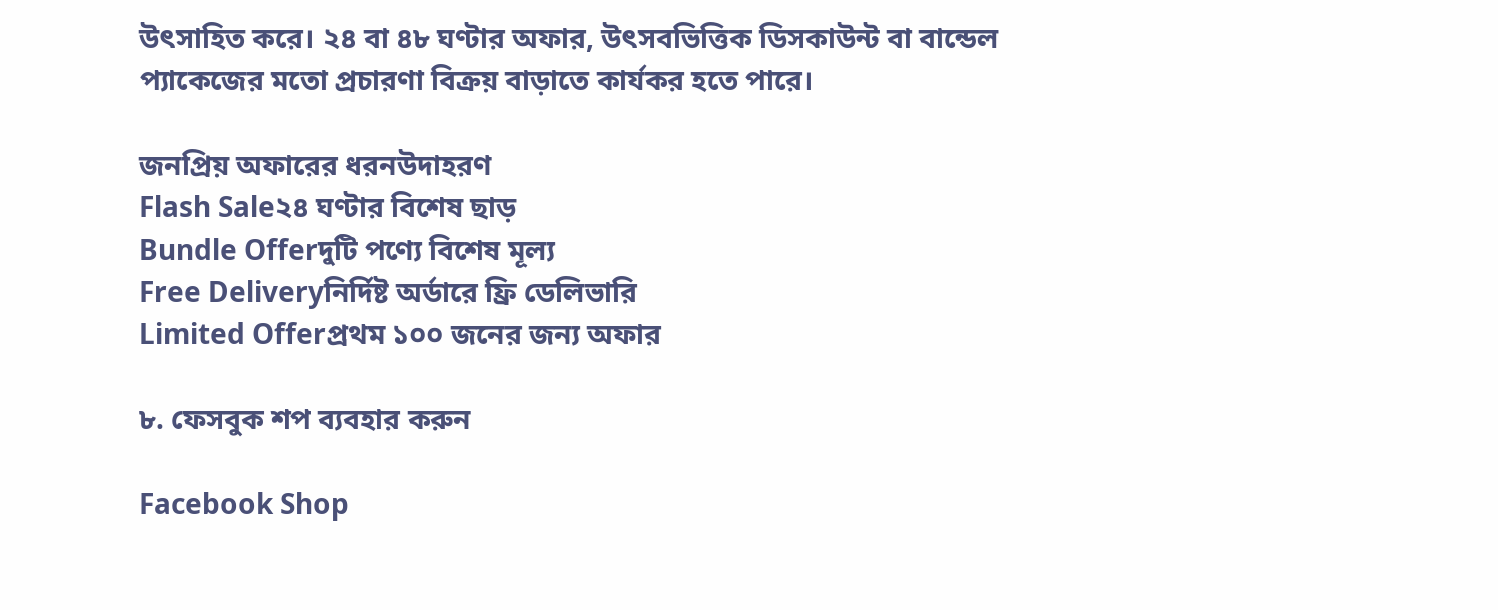উৎসাহিত করে। ২৪ বা ৪৮ ঘণ্টার অফার, উৎসবভিত্তিক ডিসকাউন্ট বা বান্ডেল প্যাকেজের মতো প্রচারণা বিক্রয় বাড়াতে কার্যকর হতে পারে।

জনপ্রিয় অফারের ধরনউদাহরণ
Flash Sale২৪ ঘণ্টার বিশেষ ছাড়
Bundle Offerদুটি পণ্যে বিশেষ মূল্য
Free Deliveryনির্দিষ্ট অর্ডারে ফ্রি ডেলিভারি
Limited Offerপ্রথম ১০০ জনের জন্য অফার

৮. ফেসবুক শপ ব্যবহার করুন

Facebook Shop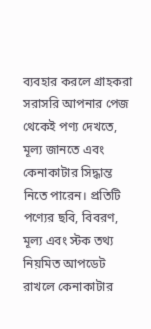ব্যবহার করলে গ্রাহকরা সরাসরি আপনার পেজ থেকেই পণ্য দেখতে, মূল্য জানতে এবং কেনাকাটার সিদ্ধান্ত নিতে পারেন। প্রতিটি পণ্যের ছবি, বিবরণ, মূল্য এবং স্টক তথ্য নিয়মিত আপডেট রাখলে কেনাকাটার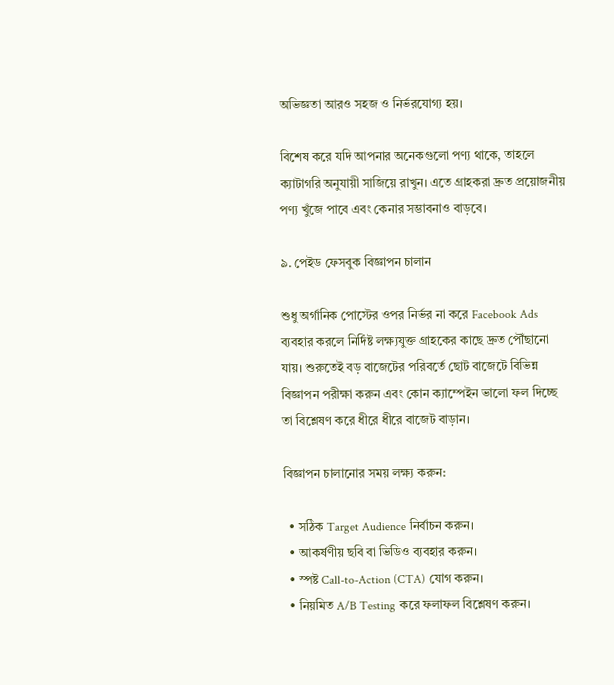অভিজ্ঞতা আরও সহজ ও নির্ভরযোগ্য হয়।

বিশেষ করে যদি আপনার অনেকগুলো পণ্য থাকে, তাহলে ক্যাটাগরি অনুযায়ী সাজিয়ে রাখুন। এতে গ্রাহকরা দ্রুত প্রয়োজনীয় পণ্য খুঁজে পাবে এবং কেনার সম্ভাবনাও বাড়বে।

৯. পেইড ফেসবুক বিজ্ঞাপন চালান

শুধু অর্গানিক পোস্টের ওপর নির্ভর না করে Facebook Ads ব্যবহার করলে নির্দিষ্ট লক্ষ্যযুক্ত গ্রাহকের কাছে দ্রুত পৌঁছানো যায়। শুরুতেই বড় বাজেটের পরিবর্তে ছোট বাজেটে বিভিন্ন বিজ্ঞাপন পরীক্ষা করুন এবং কোন ক্যাম্পেইন ভালো ফল দিচ্ছে তা বিশ্লেষণ করে ধীরে ধীরে বাজেট বাড়ান।

বিজ্ঞাপন চালানোর সময় লক্ষ্য করুন:

  • সঠিক Target Audience নির্বাচন করুন।
  • আকর্ষণীয় ছবি বা ভিডিও ব্যবহার করুন।
  • স্পষ্ট Call-to-Action (CTA) যোগ করুন।
  • নিয়মিত A/B Testing করে ফলাফল বিশ্লেষণ করুন।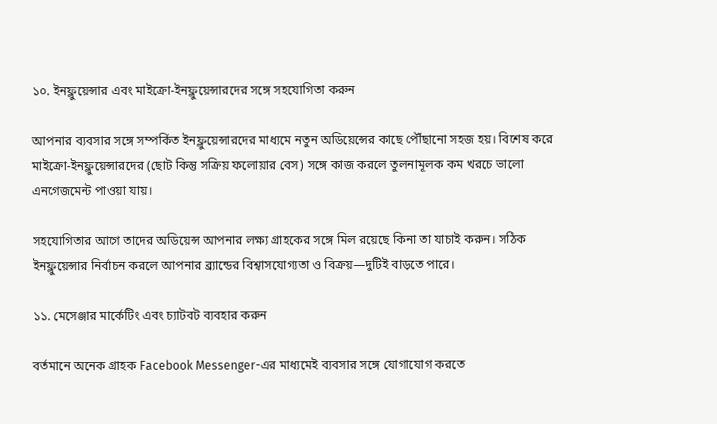১০. ইনফ্লুয়েন্সার এবং মাইক্রো-ইনফ্লুয়েন্সারদের সঙ্গে সহযোগিতা করুন

আপনার ব্যবসার সঙ্গে সম্পর্কিত ইনফ্লুয়েন্সারদের মাধ্যমে নতুন অডিয়েন্সের কাছে পৌঁছানো সহজ হয়। বিশেষ করে মাইক্রো-ইনফ্লুয়েন্সারদের (ছোট কিন্তু সক্রিয় ফলোয়ার বেস) সঙ্গে কাজ করলে তুলনামূলক কম খরচে ভালো এনগেজমেন্ট পাওয়া যায়।

সহযোগিতার আগে তাদের অডিয়েন্স আপনার লক্ষ্য গ্রাহকের সঙ্গে মিল রয়েছে কিনা তা যাচাই করুন। সঠিক ইনফ্লুয়েন্সার নির্বাচন করলে আপনার ব্র্যান্ডের বিশ্বাসযোগ্যতা ও বিক্রয়—দুটিই বাড়তে পারে।

১১. মেসেঞ্জার মার্কেটিং এবং চ্যাটবট ব্যবহার করুন

বর্তমানে অনেক গ্রাহক Facebook Messenger-এর মাধ্যমেই ব্যবসার সঙ্গে যোগাযোগ করতে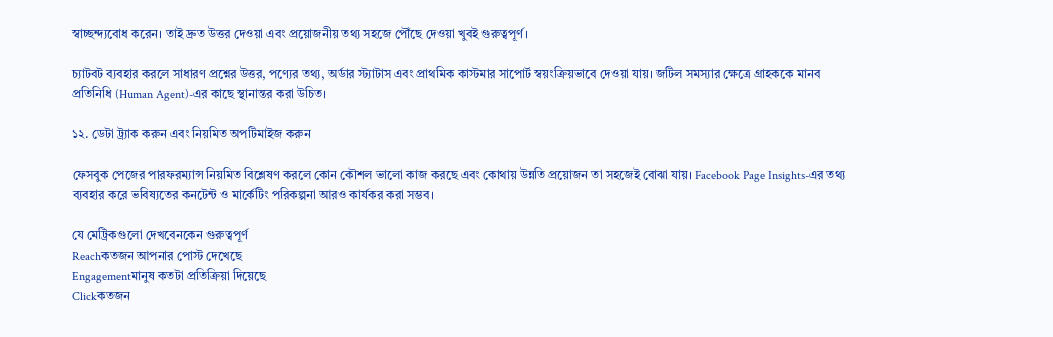স্বাচ্ছন্দ্যবোধ করেন। তাই দ্রুত উত্তর দেওয়া এবং প্রয়োজনীয় তথ্য সহজে পৌঁছে দেওয়া খুবই গুরুত্বপূর্ণ।

চ্যাটবট ব্যবহার করলে সাধারণ প্রশ্নের উত্তর, পণ্যের তথ্য, অর্ডার স্ট্যাটাস এবং প্রাথমিক কাস্টমার সাপোর্ট স্বয়ংক্রিয়ভাবে দেওয়া যায়। জটিল সমস্যার ক্ষেত্রে গ্রাহককে মানব প্রতিনিধি (Human Agent)-এর কাছে স্থানান্তর করা উচিত।

১২. ডেটা ট্র্যাক করুন এবং নিয়মিত অপটিমাইজ করুন

ফেসবুক পেজের পারফরম্যান্স নিয়মিত বিশ্লেষণ করলে কোন কৌশল ভালো কাজ করছে এবং কোথায় উন্নতি প্রয়োজন তা সহজেই বোঝা যায়। Facebook Page Insights-এর তথ্য ব্যবহার করে ভবিষ্যতের কনটেন্ট ও মার্কেটিং পরিকল্পনা আরও কার্যকর করা সম্ভব।

যে মেট্রিকগুলো দেখবেনকেন গুরুত্বপূর্ণ
Reachকতজন আপনার পোস্ট দেখেছে
Engagementমানুষ কতটা প্রতিক্রিয়া দিয়েছে
Clickকতজন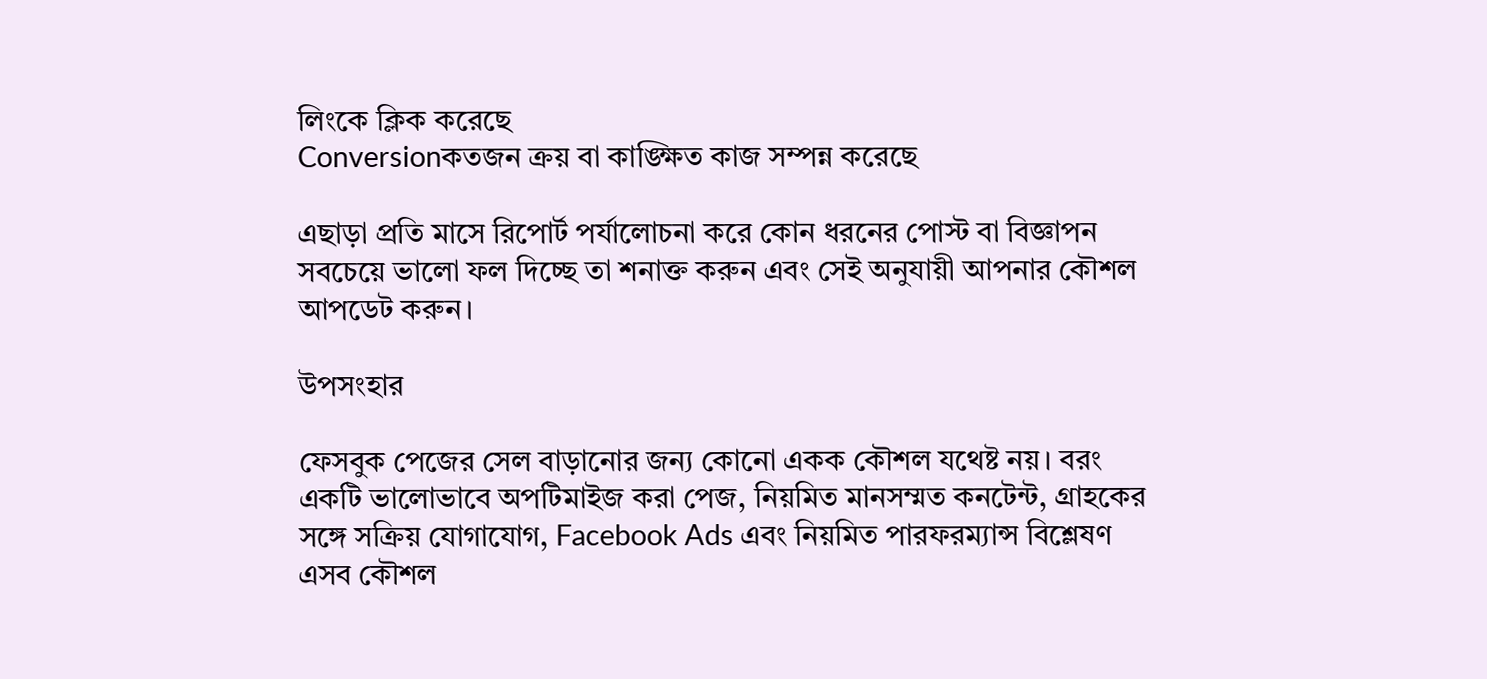লিংকে ক্লিক করেছে
Conversionকতজন ক্রয় বা কাঙ্ক্ষিত কাজ সম্পন্ন করেছে

এছাড়া প্রতি মাসে রিপোর্ট পর্যালোচনা করে কোন ধরনের পোস্ট বা বিজ্ঞাপন সবচেয়ে ভালো ফল দিচ্ছে তা শনাক্ত করুন এবং সেই অনুযায়ী আপনার কৌশল আপডেট করুন।

উপসংহার

ফেসবুক পেজের সেল বাড়ানোর জন্য কোনো একক কৌশল যথেষ্ট নয়। বরং একটি ভালোভাবে অপটিমাইজ করা পেজ, নিয়মিত মানসম্মত কনটেন্ট, গ্রাহকের সঙ্গে সক্রিয় যোগাযোগ, Facebook Ads এবং নিয়মিত পারফরম্যান্স বিশ্লেষণ এসব কৌশল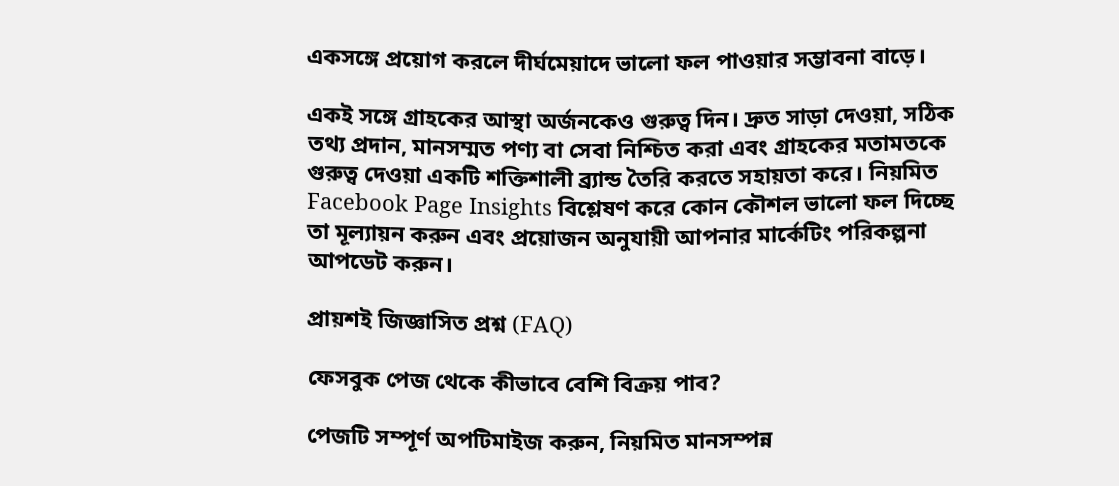একসঙ্গে প্রয়োগ করলে দীর্ঘমেয়াদে ভালো ফল পাওয়ার সম্ভাবনা বাড়ে।

একই সঙ্গে গ্রাহকের আস্থা অর্জনকেও গুরুত্ব দিন। দ্রুত সাড়া দেওয়া, সঠিক তথ্য প্রদান, মানসম্মত পণ্য বা সেবা নিশ্চিত করা এবং গ্রাহকের মতামতকে গুরুত্ব দেওয়া একটি শক্তিশালী ব্র্যান্ড তৈরি করতে সহায়তা করে। নিয়মিত Facebook Page Insights বিশ্লেষণ করে কোন কৌশল ভালো ফল দিচ্ছে তা মূল্যায়ন করুন এবং প্রয়োজন অনুযায়ী আপনার মার্কেটিং পরিকল্পনা আপডেট করুন।

প্রায়শই জিজ্ঞাসিত প্রশ্ন (FAQ)

ফেসবুক পেজ থেকে কীভাবে বেশি বিক্রয় পাব?

পেজটি সম্পূর্ণ অপটিমাইজ করুন, নিয়মিত মানসম্পন্ন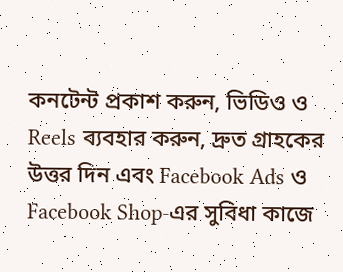কনটেন্ট প্রকাশ করুন, ভিডিও ও Reels ব্যবহার করুন, দ্রুত গ্রাহকের উত্তর দিন এবং Facebook Ads ও Facebook Shop-এর সুবিধা কাজে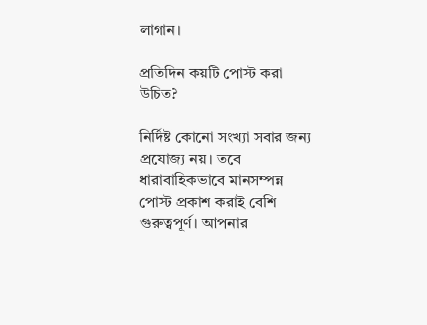লাগান।

প্রতিদিন কয়টি পোস্ট করা উচিত?

নির্দিষ্ট কোনো সংখ্যা সবার জন্য প্রযোজ্য নয়। তবে ধারাবাহিকভাবে মানসম্পন্ন পোস্ট প্রকাশ করাই বেশি গুরুত্বপূর্ণ। আপনার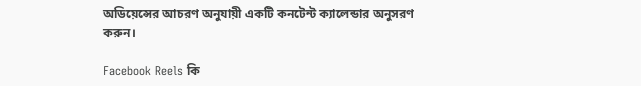অডিয়েন্সের আচরণ অনুযায়ী একটি কনটেন্ট ক্যালেন্ডার অনুসরণ করুন।

Facebook Reels কি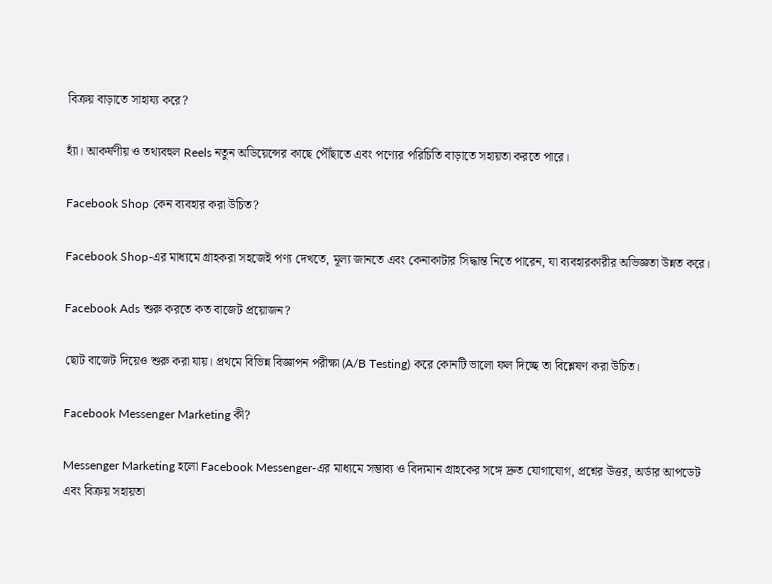বিক্রয় বাড়াতে সাহায্য করে?

হ্যাঁ। আকর্ষণীয় ও তথ্যবহুল Reels নতুন অডিয়েন্সের কাছে পৌঁছাতে এবং পণ্যের পরিচিতি বাড়াতে সহায়তা করতে পারে।

Facebook Shop কেন ব্যবহার করা উচিত?

Facebook Shop-এর মাধ্যমে গ্রাহকরা সহজেই পণ্য দেখতে, মূল্য জানতে এবং কেনাকাটার সিদ্ধান্ত নিতে পারেন, যা ব্যবহারকারীর অভিজ্ঞতা উন্নত করে।

Facebook Ads শুরু করতে কত বাজেট প্রয়োজন?

ছোট বাজেট দিয়েও শুরু করা যায়। প্রথমে বিভিন্ন বিজ্ঞাপন পরীক্ষা (A/B Testing) করে কোনটি ভালো ফল দিচ্ছে তা বিশ্লেষণ করা উচিত।

Facebook Messenger Marketing কী?

Messenger Marketing হলো Facebook Messenger-এর মাধ্যমে সম্ভাব্য ও বিদ্যমান গ্রাহকের সঙ্গে দ্রুত যোগাযোগ, প্রশ্নের উত্তর, অর্ডার আপডেট এবং বিক্রয় সহায়তা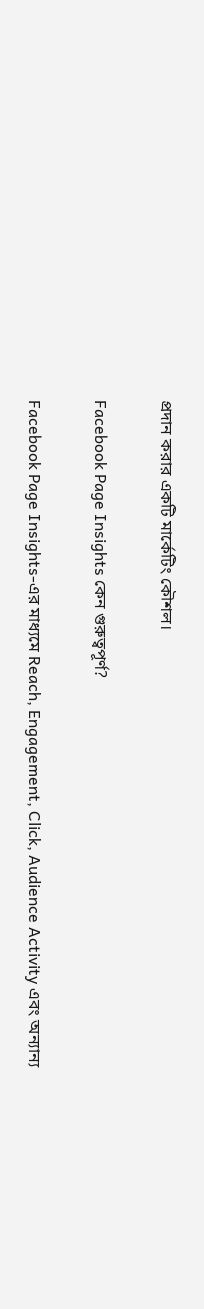প্রদান করার একটি মার্কেটিং কৌশল।

Facebook Page Insights কেন গুরুত্বপূর্ণ?

Facebook Page Insights-এর মাধ্যমে Reach, Engagement, Click, Audience Activity এবং অন্যান্য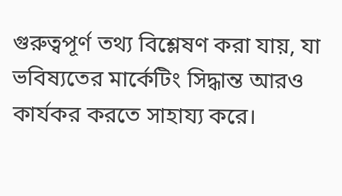গুরুত্বপূর্ণ তথ্য বিশ্লেষণ করা যায়, যা ভবিষ্যতের মার্কেটিং সিদ্ধান্ত আরও কার্যকর করতে সাহায্য করে।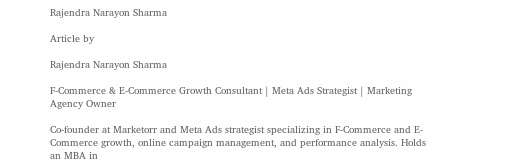Rajendra Narayon Sharma

Article by

Rajendra Narayon Sharma

F-Commerce & E-Commerce Growth Consultant | Meta Ads Strategist | Marketing Agency Owner

Co-founder at Marketorr and Meta Ads strategist specializing in F-Commerce and E-Commerce growth, online campaign management, and performance analysis. Holds an MBA in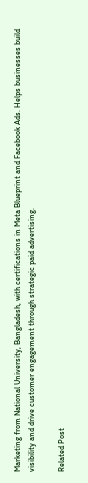Marketing from National University, Bangladesh, with certifications in Meta Blueprint and Facebook Ads. Helps businesses build visibility and drive customer engagement through strategic paid advertising.

Related Post